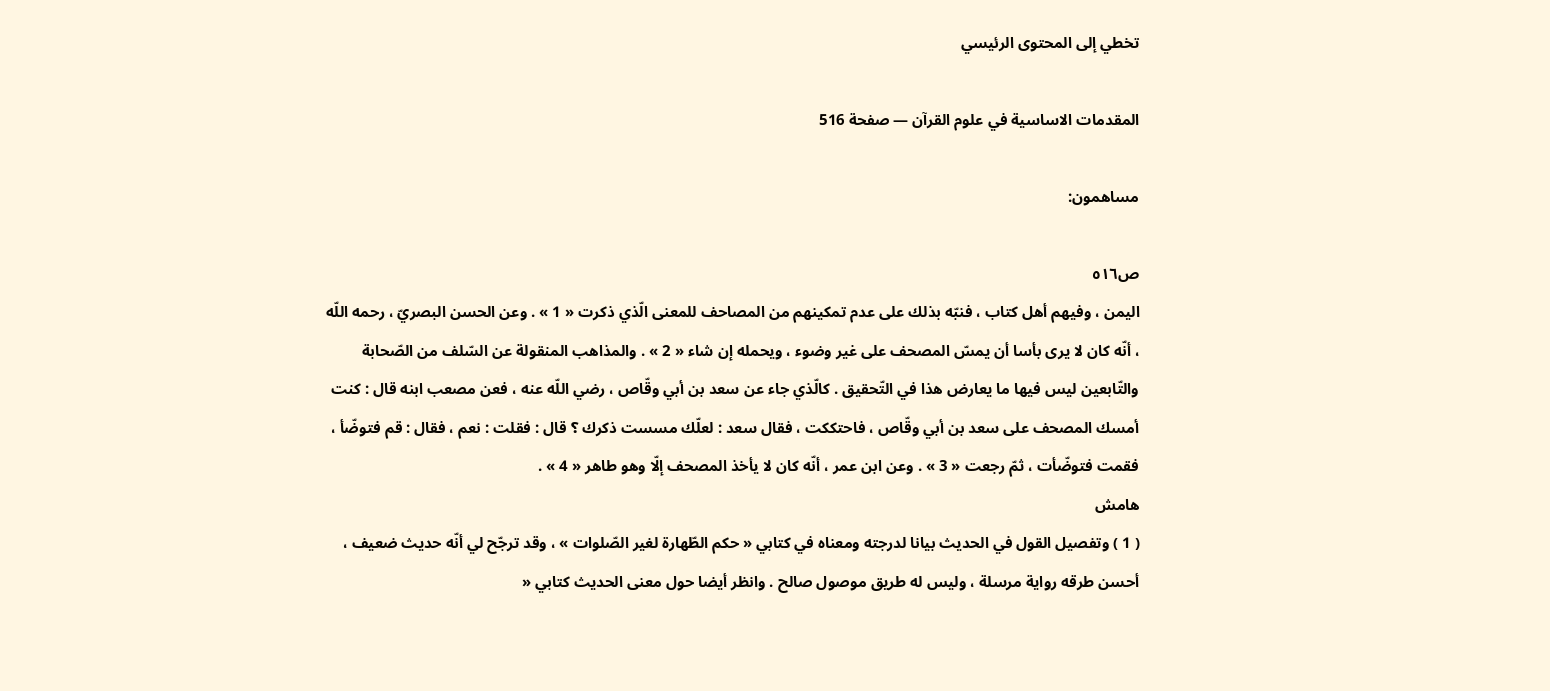تخطي إلى المحتوى الرئيسي

المقدمات الاساسية في علوم القرآن — صفحة 516

مساهمون:

ص٥١٦
اليمن ، وفيهم أهل كتاب ، فنبّه بذلك على عدم تمكينهم من المصاحف للمعنى الّذي ذكرت « 1 » . وعن الحسن البصريّ ، رحمه اللّه ، أنّه كان لا يرى بأسا أن يمسّ المصحف على غير وضوء ، ويحمله إن شاء « 2 » . والمذاهب المنقولة عن السّلف من الصّحابة والتّابعين ليس فيها ما يعارض هذا في التّحقيق . كالّذي جاء عن سعد بن أبي وقّاص ، رضي اللّه عنه ، فعن مصعب ابنه قال : كنت أمسك المصحف على سعد بن أبي وقّاص ، فاحتككت ، فقال سعد : لعلّك مسست ذكرك ؟ قال : فقلت : نعم ، فقال : قم فتوضّأ ، فقمت فتوضّأت ، ثمّ رجعت « 3 » . وعن ابن عمر ، أنّه كان لا يأخذ المصحف إلّا وهو طاهر « 4 » .
هامش
( 1 ) وتفصيل القول في الحديث بيانا لدرجته ومعناه في كتابي « حكم الطّهارة لغير الصّلوات » ، وقد ترجّح لي أنّه حديث ضعيف ، أحسن طرقه رواية مرسلة ، وليس له طريق موصول صالح . وانظر أيضا حول معنى الحديث كتابي «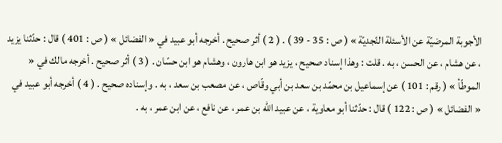الأجوبة المرضيّة عن الأسئلة النّجديّة » ( ص : 35 - 39 ) . ( 2 ) أثر صحيح . أخرجه أبو عبيد في « الفضائل » ( ص : 401 ) قال : حدّثنا يزيد ، عن هشام ، عن الحسن ، به . قلت : وهذا إسناد صحيح ، يزيد هو ابن هارون ، وهشام هو ابن حسّان . ( 3 ) أثر صحيح . أخرجه مالك في « الموطّأ » ( رقم : 101 ) عن إسماعيل بن محمّد بن سعد بن أبي وقّاص ، عن مصعب بن سعد ، به . وإسناده صحيح . ( 4 ) أخرجه أبو عبيد في « الفضائل » ( ص : 122 ) قال : حدّثنا أبو معاوية ، عن عبيد اللّه بن عمر ، عن نافع ، عن ابن عمر ، به .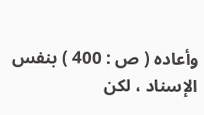وأعاده ( ص : 400 ) بنفس الإسناد ، لكن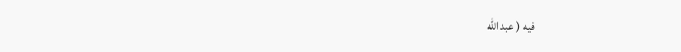فيه ( عبد اللّه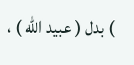) بدل ( عبيد اللّه ) ،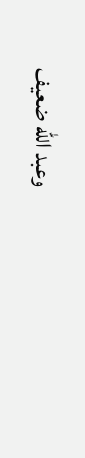وعبد اللّه ضعيف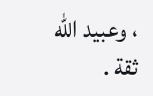، وعبيد اللّه ثقة .